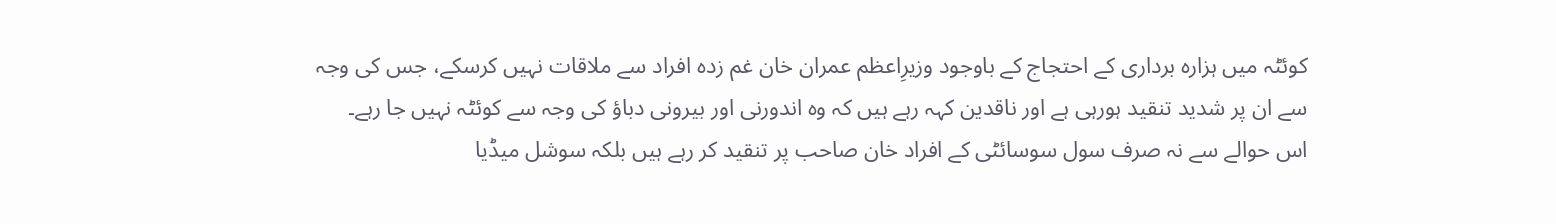کوئٹہ میں ہزارہ برداری کے احتجاج کے باوجود وزیرِاعظم عمران خان غم زدہ افراد سے ملاقات نہیں کرسکے، جس کی وجہ سے ان پر شدید تنقید ہورہی ہے اور ناقدین کہہ رہے ہیں کہ وہ اندورنی اور بیرونی دباؤ کی وجہ سے کوئٹہ نہیں جا رہے۔
اس حوالے سے نہ صرف سول سوسائٹی کے افراد خان صاحب پر تنقید کر رہے ہیں بلکہ سوشل میڈیا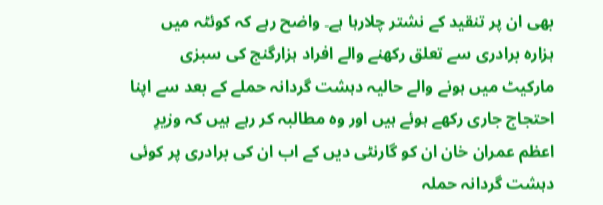بھی ان پر تنقید کے نشتر چلارہا ہے۔ واضح رہے کہ کوئٹہ میں ہزارہ برادری سے تعلق رکھنے والے افراد ہزارگنج کی سبزی مارکیٹ میں ہونے والے حالیہ دہشت گردانہ حملے کے بعد سے اپنا احتجاج جاری رکھے ہوئے ہیں اور وہ مطالبہ کر رہے ہیں کہ وزیرِ اعظم عمران خان ان کو گارنٹی دیں کے اب ان کی برادری پر کوئی دہشت گردانہ حملہ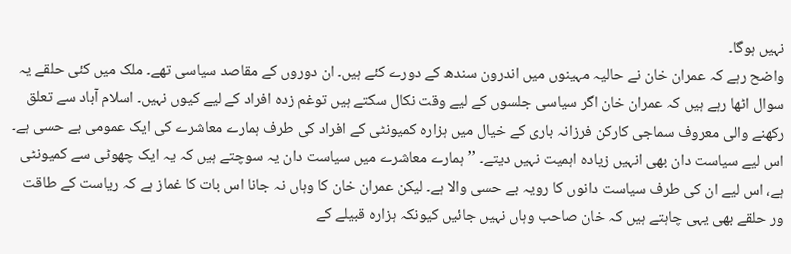نہیں ہوگا۔
واضح رہے کہ عمران خان نے حالیہ مہینوں میں اندرون سندھ کے دورے کئے ہیں۔ ان دوروں کے مقاصد سیاسی تھے۔ ملک میں کئی حلقے یہ سوال اٹھا رہے ہیں کہ عمران خان اگر سیاسی جلسوں کے لیے وقت نکال سکتے ہیں توغم زدہ افراد کے لیے کیوں نہیں۔ اسلام آباد سے تعلق رکھنے والی معروف سماجی کارکن فرزانہ باری کے خیال میں ہزارہ کمیونٹی کے افراد کی طرف ہمارے معاشرے کی ایک عمومی بے حسی ہے۔ اس لیے سیاست دان بھی انہیں زیادہ اہمیت نہیں دیتے۔ ’’ہمارے معاشرے میں سیاست دان یہ سوچتے ہیں کہ یہ ایک چھوٹی سے کمیونٹی ہے، اس لیے ان کی طرف سیاست دانوں کا رویہ بے حسی والا ہے۔ لیکن عمران خان کا وہاں نہ جانا اس بات کا غماز ہے کہ ریاست کے طاقت ور حلقے بھی یہی چاہتے ہیں کہ خان صاحب وہاں نہیں جائیں کیونکہ ہزارہ قبیلے کے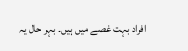افراد بہت غصے میں ہیں۔ بہر حال یہ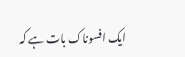ایک افسوناک بات ہے کہ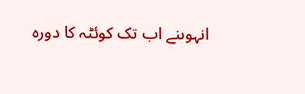انہوںنے اب تک کوئٹہ کا دورہ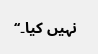نہیں کیا۔‘‘